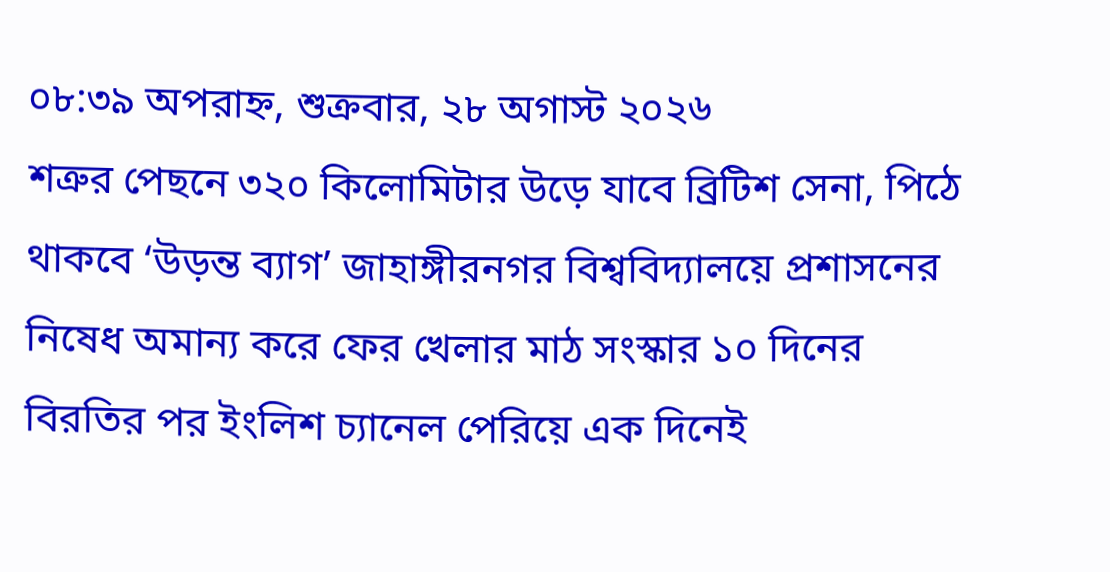০৮:৩৯ অপরাহ্ন, শুক্রবার, ২৮ অগাস্ট ২০২৬
শত্রুর পেছনে ৩২০ কিলোমিটার উড়ে যাবে ব্রিটিশ সেনা, পিঠে থাকবে ‘উড়ন্ত ব্যাগ’ জাহাঙ্গীরনগর বিশ্ববিদ্যালয়ে প্রশাসনের নিষেধ অমান্য করে ফের খেলার মাঠ সংস্কার ১০ দিনের বিরতির পর ইংলিশ চ্যানেল পেরিয়ে এক দিনেই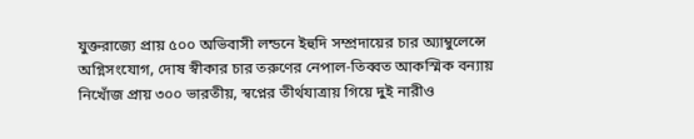যুক্তরাজ্যে প্রায় ৫০০ অভিবাসী লন্ডনে ইহুদি সম্প্রদায়ের চার অ্যাম্বুলেন্সে অগ্নিসংযোগ, দোষ স্বীকার চার তরুণের নেপাল-তিব্বত আকস্মিক বন্যায় নিখোঁজ প্রায় ৩০০ ভারতীয়, স্বপ্নের তীর্থযাত্রায় গিয়ে দুই নারীও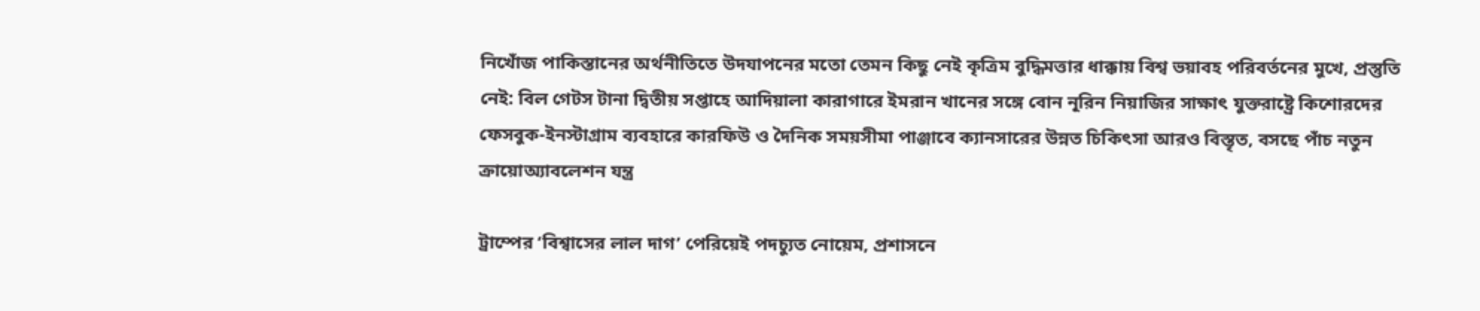নিখোঁজ পাকিস্তানের অর্থনীতিতে উদযাপনের মতো তেমন কিছু নেই কৃত্রিম বুদ্ধিমত্তার ধাক্কায় বিশ্ব ভয়াবহ পরিবর্তনের মুখে, প্রস্তুতি নেই: বিল গেটস টানা দ্বিতীয় সপ্তাহে আদিয়ালা কারাগারে ইমরান খানের সঙ্গে বোন নূরিন নিয়াজির সাক্ষাৎ যুক্তরাষ্ট্রে কিশোরদের ফেসবুক-ইনস্টাগ্রাম ব্যবহারে কারফিউ ও দৈনিক সময়সীমা পাঞ্জাবে ক্যানসারের উন্নত চিকিৎসা আরও বিস্তৃত, বসছে পাঁচ নতুন ক্রায়োঅ্যাবলেশন যন্ত্র

ট্রাম্পের ‘বিশ্বাসের লাল দাগ’ পেরিয়েই পদচ্যুত নোয়েম, প্রশাসনে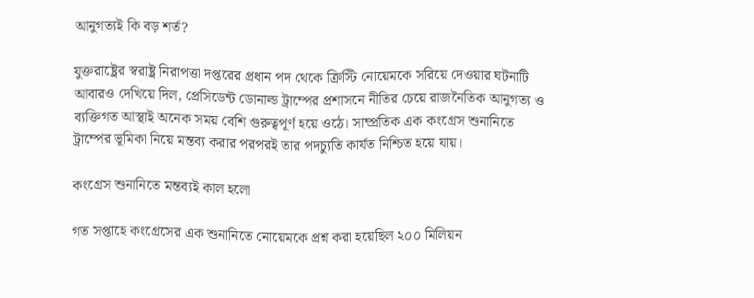আনুগত্যই কি বড় শর্ত?

যুক্তরাষ্ট্রের স্বরাষ্ট্র নিরাপত্তা দপ্তরের প্রধান পদ থেকে ক্রিস্টি নোয়েমকে সরিয়ে দেওয়ার ঘটনাটি আবারও দেখিয়ে দিল, প্রেসিডেন্ট ডোনাল্ড ট্রাম্পের প্রশাসনে নীতির চেয়ে রাজনৈতিক আনুগত্য ও ব্যক্তিগত আস্থাই অনেক সময় বেশি গুরুত্বপূর্ণ হয়ে ওঠে। সাম্প্রতিক এক কংগ্রেস শুনানিতে ট্রাম্পের ভূমিকা নিয়ে মন্তব্য করার পরপরই তার পদচ্যুতি কার্যত নিশ্চিত হয়ে যায়।

কংগ্রেস শুনানিতে মন্তব্যই কাল হলো

গত সপ্তাহে কংগ্রেসের এক শুনানিতে নোয়েমকে প্রশ্ন করা হয়েছিল ২০০ মিলিয়ন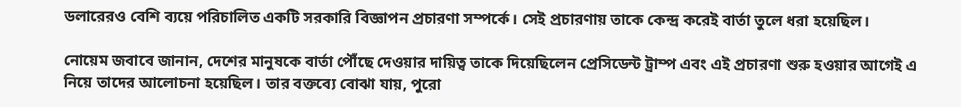ডলারেরও বেশি ব্যয়ে পরিচালিত একটি সরকারি বিজ্ঞাপন প্রচারণা সম্পর্কে। সেই প্রচারণায় তাকে কেন্দ্র করেই বার্তা তুলে ধরা হয়েছিল।

নোয়েম জবাবে জানান, দেশের মানুষকে বার্তা পৌঁছে দেওয়ার দায়িত্ব তাকে দিয়েছিলেন প্রেসিডেন্ট ট্রাম্প এবং এই প্রচারণা শুরু হওয়ার আগেই এ নিয়ে তাদের আলোচনা হয়েছিল। তার বক্তব্যে বোঝা যায়, পুরো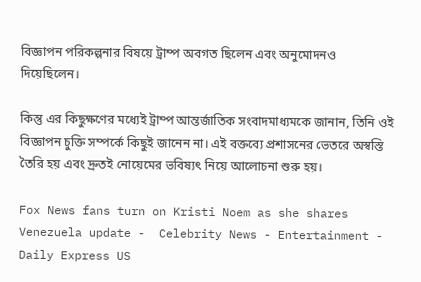বিজ্ঞাপন পরিকল্পনার বিষয়ে ট্রাম্প অবগত ছিলেন এবং অনুমোদনও দিয়েছিলেন।

কিন্তু এর কিছুক্ষণের মধ্যেই ট্রাম্প আন্তর্জাতিক সংবাদমাধ্যমকে জানান, তিনি ওই বিজ্ঞাপন চুক্তি সম্পর্কে কিছুই জানেন না। এই বক্তব্যে প্রশাসনের ভেতরে অস্বস্তি তৈরি হয় এবং দ্রুতই নোয়েমের ভবিষ্যৎ নিয়ে আলোচনা শুরু হয়।

Fox News fans turn on Kristi Noem as she shares Venezuela update -  Celebrity News - Entertainment - Daily Express US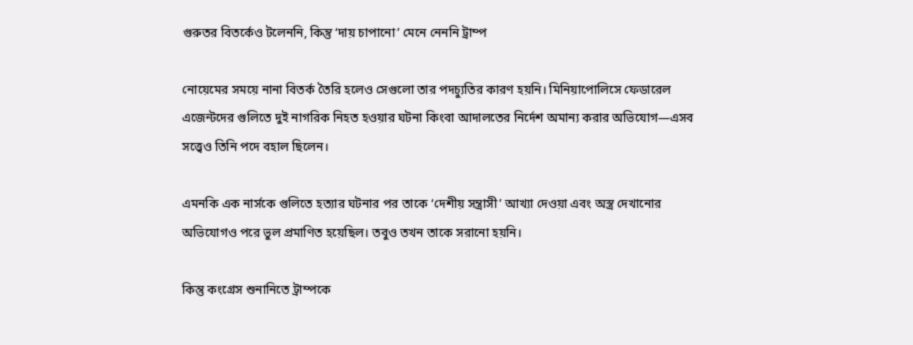গুরুতর বিতর্কেও টলেননি, কিন্তু ‘দায় চাপানো’ মেনে নেননি ট্রাম্প

নোয়েমের সময়ে নানা বিতর্ক তৈরি হলেও সেগুলো তার পদচ্যুতির কারণ হয়নি। মিনিয়াপোলিসে ফেডারেল এজেন্টদের গুলিতে দুই নাগরিক নিহত হওয়ার ঘটনা কিংবা আদালতের নির্দেশ অমান্য করার অভিযোগ—এসব সত্ত্বেও তিনি পদে বহাল ছিলেন।

এমনকি এক নার্সকে গুলিতে হত্যার ঘটনার পর তাকে ‘দেশীয় সন্ত্রাসী’ আখ্যা দেওয়া এবং অস্ত্র দেখানোর অভিযোগও পরে ভুল প্রমাণিত হয়েছিল। তবুও তখন তাকে সরানো হয়নি।

কিন্তু কংগ্রেস শুনানিতে ট্রাম্পকে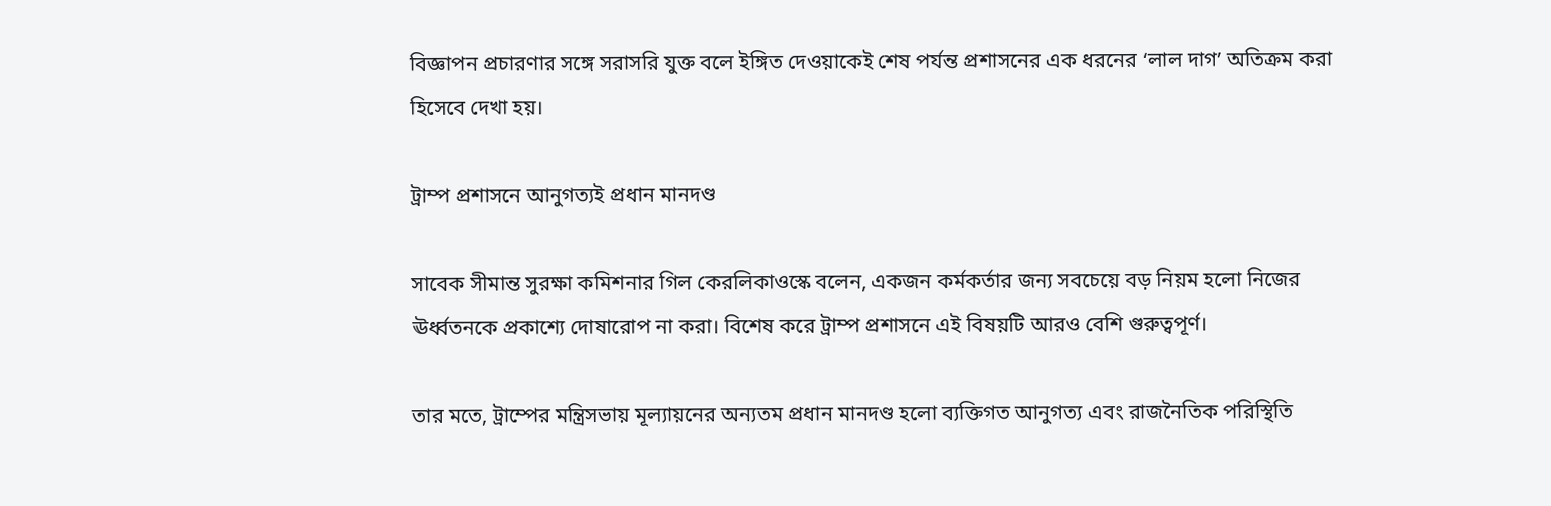বিজ্ঞাপন প্রচারণার সঙ্গে সরাসরি যুক্ত বলে ইঙ্গিত দেওয়াকেই শেষ পর্যন্ত প্রশাসনের এক ধরনের ‘লাল দাগ’ অতিক্রম করা হিসেবে দেখা হয়।

ট্রাম্প প্রশাসনে আনুগত্যই প্রধান মানদণ্ড

সাবেক সীমান্ত সুরক্ষা কমিশনার গিল কেরলিকাওস্কে বলেন, একজন কর্মকর্তার জন্য সবচেয়ে বড় নিয়ম হলো নিজের ঊর্ধ্বতনকে প্রকাশ্যে দোষারোপ না করা। বিশেষ করে ট্রাম্প প্রশাসনে এই বিষয়টি আরও বেশি গুরুত্বপূর্ণ।

তার মতে, ট্রাম্পের মন্ত্রিসভায় মূল্যায়নের অন্যতম প্রধান মানদণ্ড হলো ব্যক্তিগত আনুগত্য এবং রাজনৈতিক পরিস্থিতি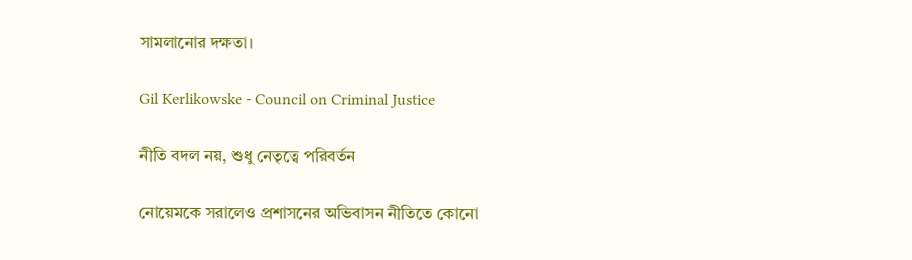সামলানোর দক্ষতা।

Gil Kerlikowske - Council on Criminal Justice

নীতি বদল নয়, শুধু নেতৃত্বে পরিবর্তন

নোয়েমকে সরালেও প্রশাসনের অভিবাসন নীতিতে কোনো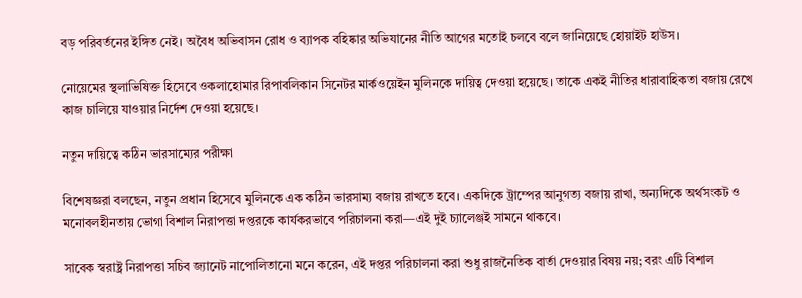বড় পরিবর্তনের ইঙ্গিত নেই। অবৈধ অভিবাসন রোধ ও ব্যাপক বহিষ্কার অভিযানের নীতি আগের মতোই চলবে বলে জানিয়েছে হোয়াইট হাউস।

নোয়েমের স্থলাভিষিক্ত হিসেবে ওকলাহোমার রিপাবলিকান সিনেটর মার্কওয়েইন মুলিনকে দায়িত্ব দেওয়া হয়েছে। তাকে একই নীতির ধারাবাহিকতা বজায় রেখে কাজ চালিয়ে যাওয়ার নির্দেশ দেওয়া হয়েছে।

নতুন দায়িত্বে কঠিন ভারসাম্যের পরীক্ষা

বিশেষজ্ঞরা বলছেন, নতুন প্রধান হিসেবে মুলিনকে এক কঠিন ভারসাম্য বজায় রাখতে হবে। একদিকে ট্রাম্পের আনুগত্য বজায় রাখা, অন্যদিকে অর্থসংকট ও মনোবলহীনতায় ভোগা বিশাল নিরাপত্তা দপ্তরকে কার্যকরভাবে পরিচালনা করা—এই দুই চ্যালেঞ্জই সামনে থাকবে।

সাবেক স্বরাষ্ট্র নিরাপত্তা সচিব জ্যানেট নাপোলিতানো মনে করেন, এই দপ্তর পরিচালনা করা শুধু রাজনৈতিক বার্তা দেওয়ার বিষয় নয়; বরং এটি বিশাল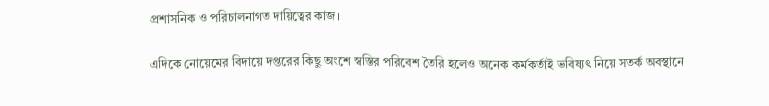প্রশাসনিক ও পরিচালনাগত দায়িত্বের কাজ।

এদিকে নোয়েমের বিদায়ে দপ্তরের কিছু অংশে স্বস্তির পরিবেশ তৈরি হলেও অনেক কর্মকর্তাই ভবিষ্যৎ নিয়ে সতর্ক অবস্থানে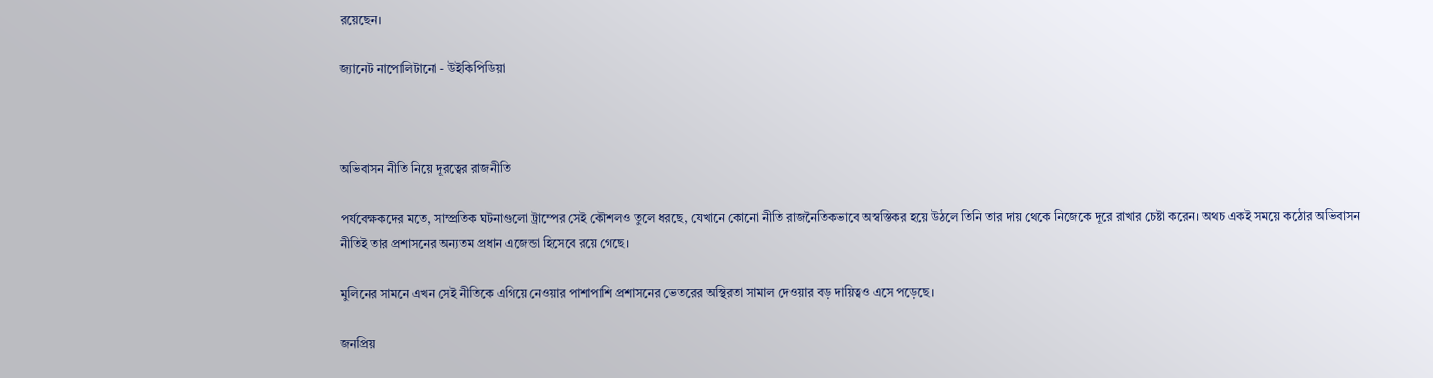রয়েছেন।

জ্যানেট নাপোলিটানো - উইকিপিডিয়া



অভিবাসন নীতি নিয়ে দূরত্বের রাজনীতি

পর্যবেক্ষকদের মতে, সাম্প্রতিক ঘটনাগুলো ট্রাম্পের সেই কৌশলও তুলে ধরছে, যেখানে কোনো নীতি রাজনৈতিকভাবে অস্বস্তিকর হয়ে উঠলে তিনি তার দায় থেকে নিজেকে দূরে রাখার চেষ্টা করেন। অথচ একই সময়ে কঠোর অভিবাসন নীতিই তার প্রশাসনের অন্যতম প্রধান এজেন্ডা হিসেবে রয়ে গেছে।

মুলিনের সামনে এখন সেই নীতিকে এগিয়ে নেওয়ার পাশাপাশি প্রশাসনের ভেতরের অস্থিরতা সামাল দেওয়ার বড় দায়িত্বও এসে পড়েছে।

জনপ্রিয়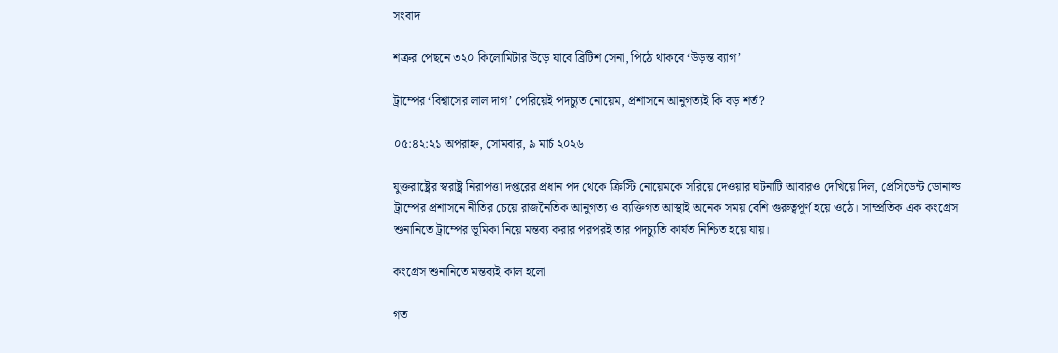সংবাদ

শত্রুর পেছনে ৩২০ কিলোমিটার উড়ে যাবে ব্রিটিশ সেনা, পিঠে থাকবে ‘উড়ন্ত ব্যাগ’

ট্রাম্পের ‘বিশ্বাসের লাল দাগ’ পেরিয়েই পদচ্যুত নোয়েম, প্রশাসনে আনুগত্যই কি বড় শর্ত?

০৫:৪২:২১ অপরাহ্ন, সোমবার, ৯ মার্চ ২০২৬

যুক্তরাষ্ট্রের স্বরাষ্ট্র নিরাপত্তা দপ্তরের প্রধান পদ থেকে ক্রিস্টি নোয়েমকে সরিয়ে দেওয়ার ঘটনাটি আবারও দেখিয়ে দিল, প্রেসিডেন্ট ডোনাল্ড ট্রাম্পের প্রশাসনে নীতির চেয়ে রাজনৈতিক আনুগত্য ও ব্যক্তিগত আস্থাই অনেক সময় বেশি গুরুত্বপূর্ণ হয়ে ওঠে। সাম্প্রতিক এক কংগ্রেস শুনানিতে ট্রাম্পের ভূমিকা নিয়ে মন্তব্য করার পরপরই তার পদচ্যুতি কার্যত নিশ্চিত হয়ে যায়।

কংগ্রেস শুনানিতে মন্তব্যই কাল হলো

গত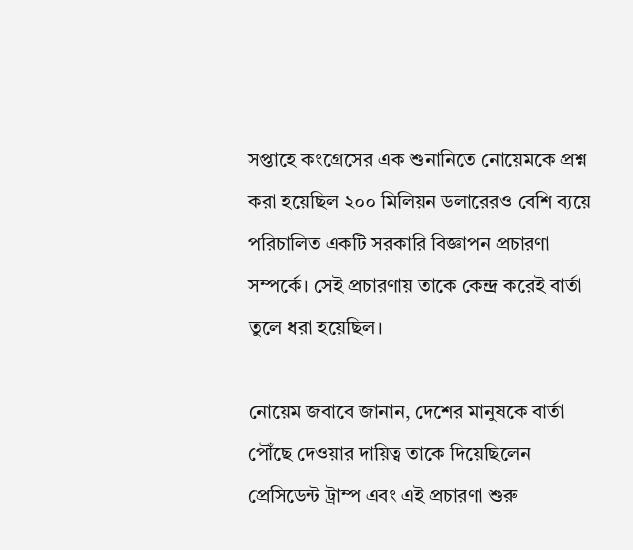সপ্তাহে কংগ্রেসের এক শুনানিতে নোয়েমকে প্রশ্ন করা হয়েছিল ২০০ মিলিয়ন ডলারেরও বেশি ব্যয়ে পরিচালিত একটি সরকারি বিজ্ঞাপন প্রচারণা সম্পর্কে। সেই প্রচারণায় তাকে কেন্দ্র করেই বার্তা তুলে ধরা হয়েছিল।

নোয়েম জবাবে জানান, দেশের মানুষকে বার্তা পৌঁছে দেওয়ার দায়িত্ব তাকে দিয়েছিলেন প্রেসিডেন্ট ট্রাম্প এবং এই প্রচারণা শুরু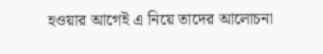হওয়ার আগেই এ নিয়ে তাদের আলোচনা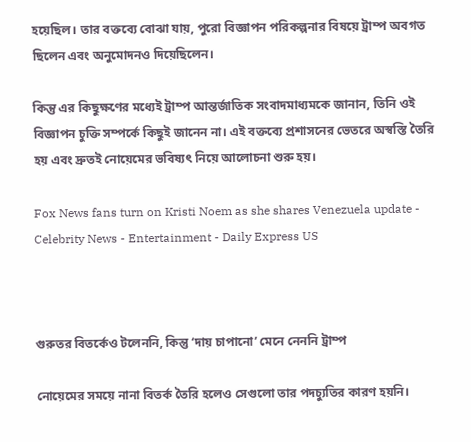হয়েছিল। তার বক্তব্যে বোঝা যায়, পুরো বিজ্ঞাপন পরিকল্পনার বিষয়ে ট্রাম্প অবগত ছিলেন এবং অনুমোদনও দিয়েছিলেন।

কিন্তু এর কিছুক্ষণের মধ্যেই ট্রাম্প আন্তর্জাতিক সংবাদমাধ্যমকে জানান, তিনি ওই বিজ্ঞাপন চুক্তি সম্পর্কে কিছুই জানেন না। এই বক্তব্যে প্রশাসনের ভেতরে অস্বস্তি তৈরি হয় এবং দ্রুতই নোয়েমের ভবিষ্যৎ নিয়ে আলোচনা শুরু হয়।

Fox News fans turn on Kristi Noem as she shares Venezuela update -  Celebrity News - Entertainment - Daily Express US



গুরুতর বিতর্কেও টলেননি, কিন্তু ‘দায় চাপানো’ মেনে নেননি ট্রাম্প

নোয়েমের সময়ে নানা বিতর্ক তৈরি হলেও সেগুলো তার পদচ্যুতির কারণ হয়নি।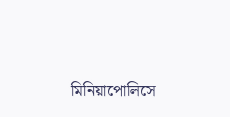মিনিয়াপোলিসে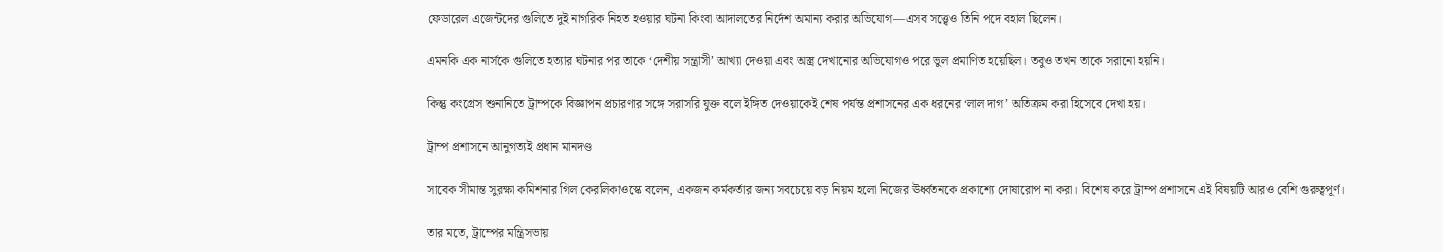ফেডারেল এজেন্টদের গুলিতে দুই নাগরিক নিহত হওয়ার ঘটনা কিংবা আদালতের নির্দেশ অমান্য করার অভিযোগ—এসব সত্ত্বেও তিনি পদে বহাল ছিলেন।

এমনকি এক নার্সকে গুলিতে হত্যার ঘটনার পর তাকে ‘দেশীয় সন্ত্রাসী’ আখ্যা দেওয়া এবং অস্ত্র দেখানোর অভিযোগও পরে ভুল প্রমাণিত হয়েছিল। তবুও তখন তাকে সরানো হয়নি।

কিন্তু কংগ্রেস শুনানিতে ট্রাম্পকে বিজ্ঞাপন প্রচারণার সঙ্গে সরাসরি যুক্ত বলে ইঙ্গিত দেওয়াকেই শেষ পর্যন্ত প্রশাসনের এক ধরনের ‘লাল দাগ’ অতিক্রম করা হিসেবে দেখা হয়।

ট্রাম্প প্রশাসনে আনুগত্যই প্রধান মানদণ্ড

সাবেক সীমান্ত সুরক্ষা কমিশনার গিল কেরলিকাওস্কে বলেন, একজন কর্মকর্তার জন্য সবচেয়ে বড় নিয়ম হলো নিজের ঊর্ধ্বতনকে প্রকাশ্যে দোষারোপ না করা। বিশেষ করে ট্রাম্প প্রশাসনে এই বিষয়টি আরও বেশি গুরুত্বপূর্ণ।

তার মতে, ট্রাম্পের মন্ত্রিসভায়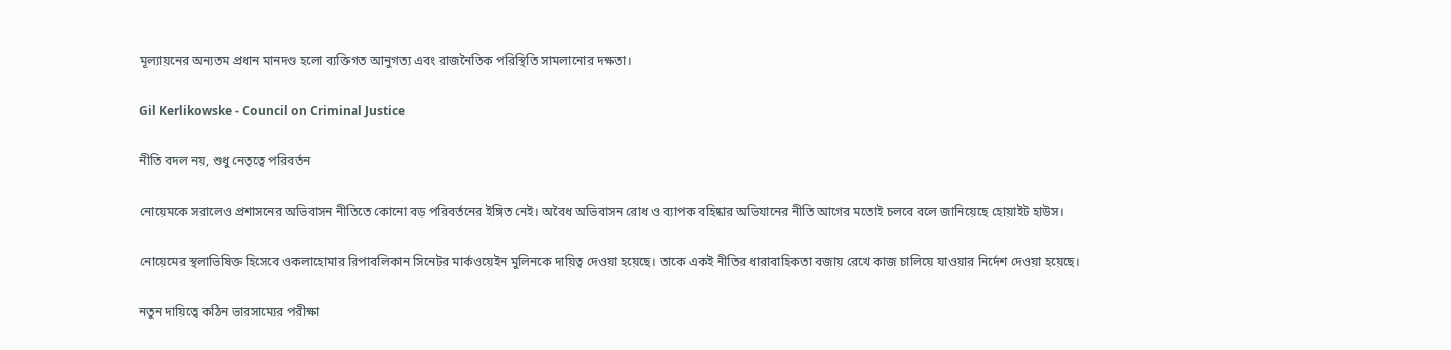মূল্যায়নের অন্যতম প্রধান মানদণ্ড হলো ব্যক্তিগত আনুগত্য এবং রাজনৈতিক পরিস্থিতি সামলানোর দক্ষতা।

Gil Kerlikowske - Council on Criminal Justice

নীতি বদল নয়, শুধু নেতৃত্বে পরিবর্তন

নোয়েমকে সরালেও প্রশাসনের অভিবাসন নীতিতে কোনো বড় পরিবর্তনের ইঙ্গিত নেই। অবৈধ অভিবাসন রোধ ও ব্যাপক বহিষ্কার অভিযানের নীতি আগের মতোই চলবে বলে জানিয়েছে হোয়াইট হাউস।

নোয়েমের স্থলাভিষিক্ত হিসেবে ওকলাহোমার রিপাবলিকান সিনেটর মার্কওয়েইন মুলিনকে দায়িত্ব দেওয়া হয়েছে। তাকে একই নীতির ধারাবাহিকতা বজায় রেখে কাজ চালিয়ে যাওয়ার নির্দেশ দেওয়া হয়েছে।

নতুন দায়িত্বে কঠিন ভারসাম্যের পরীক্ষা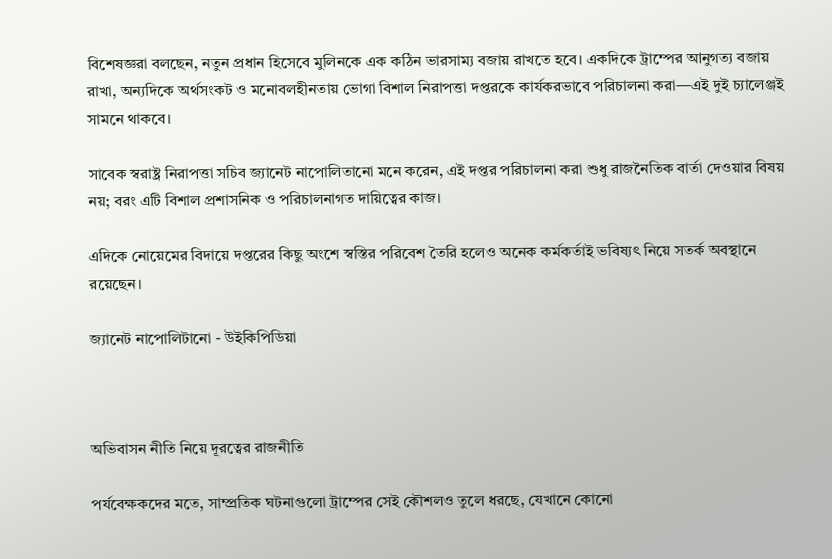বিশেষজ্ঞরা বলছেন, নতুন প্রধান হিসেবে মুলিনকে এক কঠিন ভারসাম্য বজায় রাখতে হবে। একদিকে ট্রাম্পের আনুগত্য বজায় রাখা, অন্যদিকে অর্থসংকট ও মনোবলহীনতায় ভোগা বিশাল নিরাপত্তা দপ্তরকে কার্যকরভাবে পরিচালনা করা—এই দুই চ্যালেঞ্জই সামনে থাকবে।

সাবেক স্বরাষ্ট্র নিরাপত্তা সচিব জ্যানেট নাপোলিতানো মনে করেন, এই দপ্তর পরিচালনা করা শুধু রাজনৈতিক বার্তা দেওয়ার বিষয় নয়; বরং এটি বিশাল প্রশাসনিক ও পরিচালনাগত দায়িত্বের কাজ।

এদিকে নোয়েমের বিদায়ে দপ্তরের কিছু অংশে স্বস্তির পরিবেশ তৈরি হলেও অনেক কর্মকর্তাই ভবিষ্যৎ নিয়ে সতর্ক অবস্থানে রয়েছেন।

জ্যানেট নাপোলিটানো - উইকিপিডিয়া



অভিবাসন নীতি নিয়ে দূরত্বের রাজনীতি

পর্যবেক্ষকদের মতে, সাম্প্রতিক ঘটনাগুলো ট্রাম্পের সেই কৌশলও তুলে ধরছে, যেখানে কোনো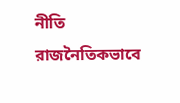নীতি রাজনৈতিকভাবে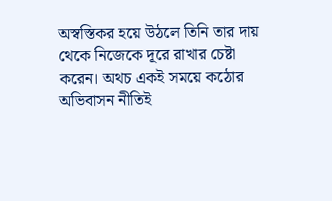অস্বস্তিকর হয়ে উঠলে তিনি তার দায় থেকে নিজেকে দূরে রাখার চেষ্টা করেন। অথচ একই সময়ে কঠোর অভিবাসন নীতিই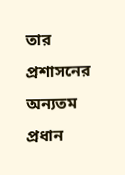তার প্রশাসনের অন্যতম প্রধান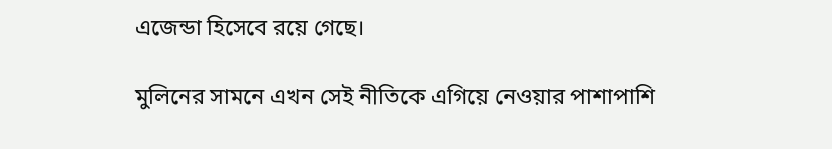এজেন্ডা হিসেবে রয়ে গেছে।

মুলিনের সামনে এখন সেই নীতিকে এগিয়ে নেওয়ার পাশাপাশি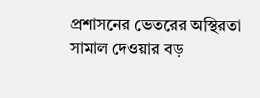প্রশাসনের ভেতরের অস্থিরতা সামাল দেওয়ার বড়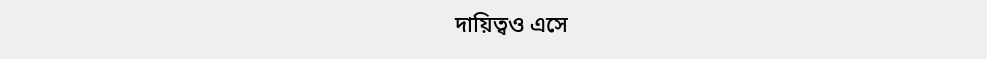দায়িত্বও এসে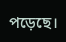পড়েছে।